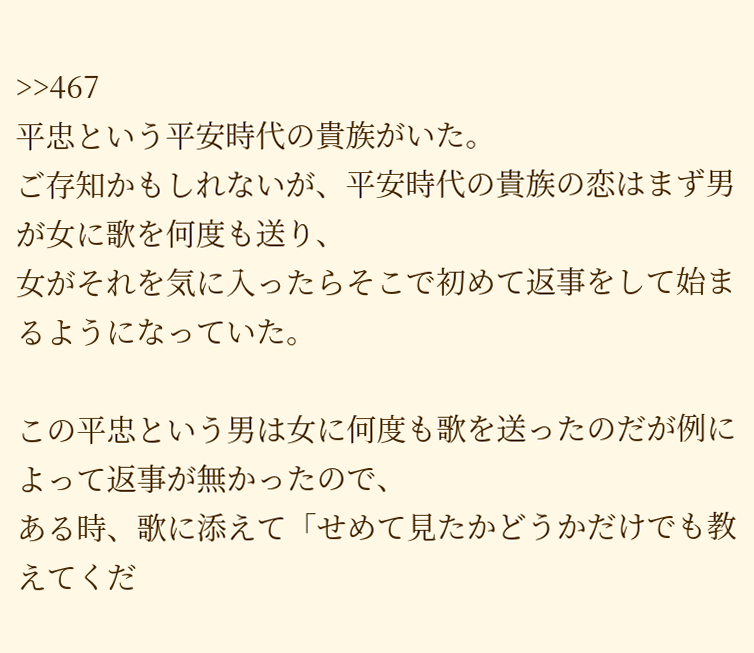>>467
平忠という平安時代の貴族がいた。
ご存知かもしれないが、平安時代の貴族の恋はまず男が女に歌を何度も送り、
女がそれを気に入ったらそこで初めて返事をして始まるようになっていた。

この平忠という男は女に何度も歌を送ったのだが例によって返事が無かったので、
ある時、歌に添えて「せめて見たかどうかだけでも教えてくだ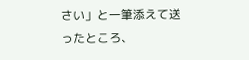さい」と一筆添えて送ったところ、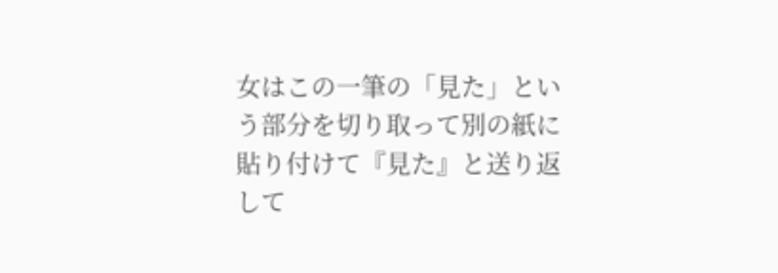女はこの一筆の「見た」という部分を切り取って別の紙に貼り付けて『見た』と送り返して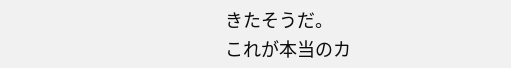きたそうだ。
これが本当のカ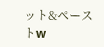ット&ペーストw